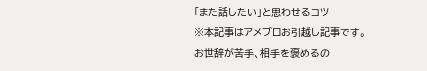「また話したい」と思わせるコツ
※本記事はアメブロお引越し記事です。
お世辞が苦手、相手を褒めるの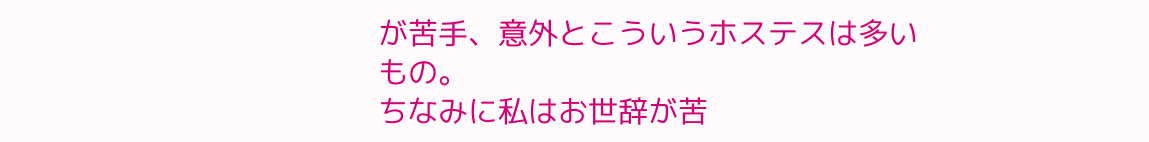が苦手、意外とこういうホステスは多いもの。
ちなみに私はお世辞が苦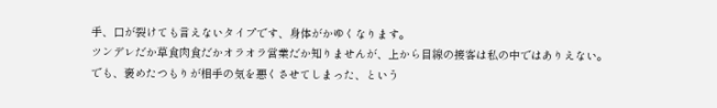手、口が裂けても言えないタイプです、身体がかゆくなります。
ツンデレだか草食肉食だかオラオラ営業だか知りませんが、上から目線の接客は私の中ではありえない。
でも、褒めたつもりが相手の気を悪くさせてしまった、という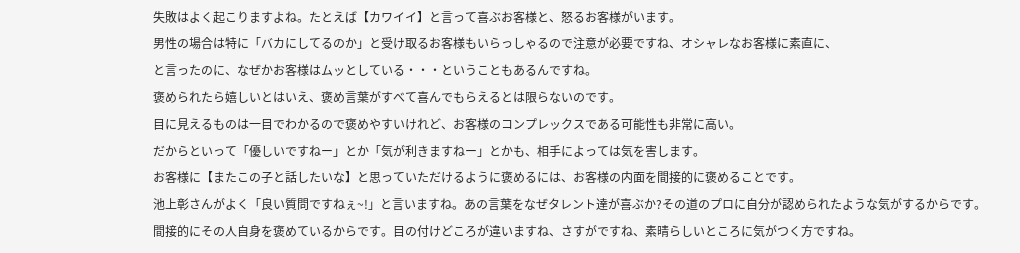失敗はよく起こりますよね。たとえば【カワイイ】と言って喜ぶお客様と、怒るお客様がいます。
男性の場合は特に「バカにしてるのか」と受け取るお客様もいらっしゃるので注意が必要ですね、オシャレなお客様に素直に、
と言ったのに、なぜかお客様はムッとしている・・・ということもあるんですね。
褒められたら嬉しいとはいえ、褒め言葉がすべて喜んでもらえるとは限らないのです。
目に見えるものは一目でわかるので褒めやすいけれど、お客様のコンプレックスである可能性も非常に高い。
だからといって「優しいですねー」とか「気が利きますねー」とかも、相手によっては気を害します。
お客様に【またこの子と話したいな】と思っていただけるように褒めるには、お客様の内面を間接的に褒めることです。
池上彰さんがよく「良い質問ですねぇ~!」と言いますね。あの言葉をなぜタレント達が喜ぶか?その道のプロに自分が認められたような気がするからです。
間接的にその人自身を褒めているからです。目の付けどころが違いますね、さすがですね、素晴らしいところに気がつく方ですね。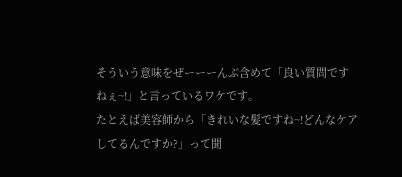そういう意味をぜーーーんぶ含めて「良い質問ですねぇ~!」と言っているワケです。
たとえば美容師から「きれいな髪ですね~!どんなケアしてるんですか?」って聞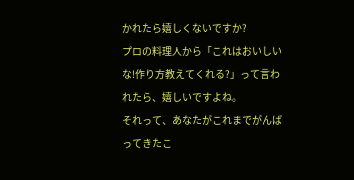かれたら嬉しくないですか?
プロの料理人から「これはおいしいな!作り方教えてくれる?」って言われたら、嬉しいですよね。
それって、あなたがこれまでがんばってきたこ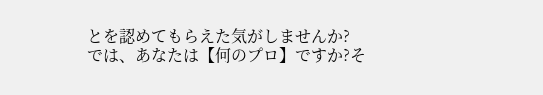とを認めてもらえた気がしませんか?
では、あなたは【何のプロ】ですか?そ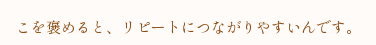こを褒めると、リピートにつながりやすいんです。